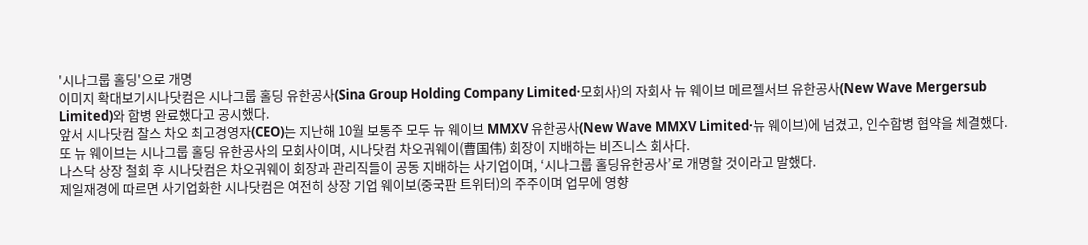'시나그룹 홀딩'으로 개명
이미지 확대보기시나닷컴은 시나그룹 홀딩 유한공사(Sina Group Holding Company Limited·모회사)의 자회사 뉴 웨이브 메르젤서브 유한공사(New Wave Mergersub Limited)와 합병 완료했다고 공시했다.
앞서 시나닷컴 찰스 차오 최고경영자(CEO)는 지난해 10월 보통주 모두 뉴 웨이브 MMXV 유한공사(New Wave MMXV Limited·뉴 웨이브)에 넘겼고, 인수합병 협약을 체결했다.
또 뉴 웨이브는 시나그룹 홀딩 유한공사의 모회사이며, 시나닷컴 차오궈웨이(曹国伟) 회장이 지배하는 비즈니스 회사다.
나스닥 상장 철회 후 시나닷컴은 차오궈웨이 회장과 관리직들이 공동 지배하는 사기업이며, ‘시나그룹 홀딩유한공사’로 개명할 것이라고 말했다.
제일재경에 따르면 사기업화한 시나닷컴은 여전히 상장 기업 웨이보(중국판 트위터)의 주주이며 업무에 영향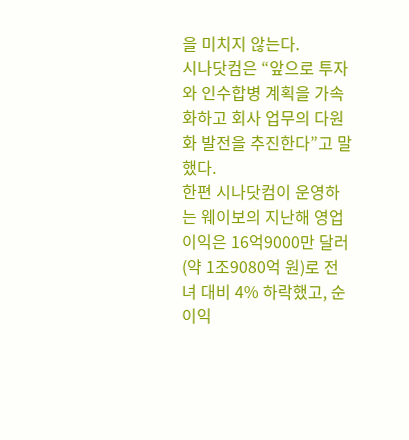을 미치지 않는다.
시나닷컴은 “앞으로 투자와 인수합병 계획을 가속화하고 회사 업무의 다원화 발전을 추진한다”고 말했다.
한편 시나닷컴이 운영하는 웨이보의 지난해 영업 이익은 16억9000만 달러(약 1조9080억 원)로 전녀 대비 4% 하락했고, 순이익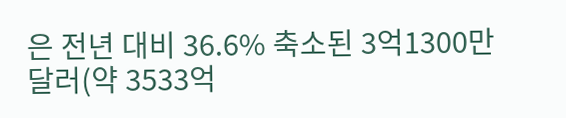은 전년 대비 36.6% 축소된 3억1300만 달러(약 3533억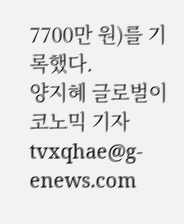7700만 원)를 기록했다.
양지혜 글로벌이코노믹 기자 tvxqhae@g-enews.com